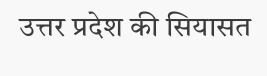उत्तर प्रदेश की सियासत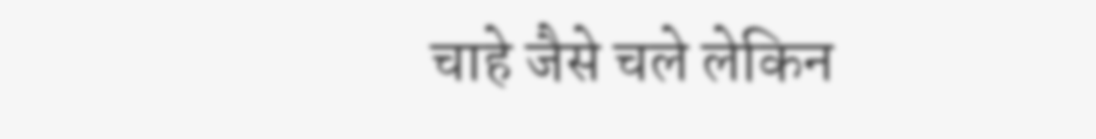चाहे जैसे चले लेकिन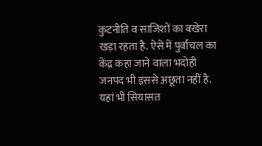कुटनीति व साजिशों का बखेरा खड़ा रहता है. ऐसे में पुर्वांचल का केंद्र कहा जाने वाला भदोही जनपद भी इससे अछूता नहीं है. यहां भी सियासत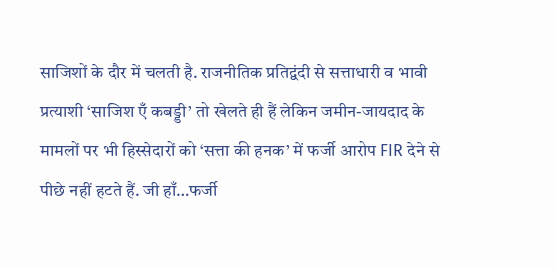साजिशों के दौर में चलती है. राजनीतिक प्रतिद्वंदी से सत्ताधारी व भावी प्रत्याशी ‘साजिश एँ कबड्डी’ तो खेलते ही हैं लेकिन जमीन-जायदाद के मामलों पर भी हिस्सेदारों को ‘सत्ता की हनक’ में फर्जी आरोप FIR देने से पीछे नहीं हटते हैं. जी हाँ…फर्जी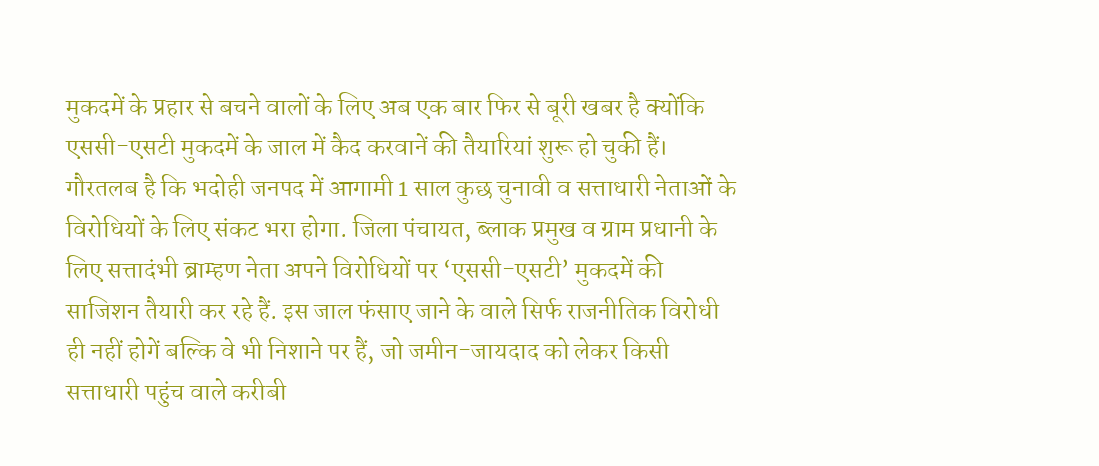मुकदमें के प्रहार से बचने वालों के लिए अब एक बार फिर से बूरी खबर है क्योंकि एससी-एसटी मुकदमें के जाल में कैद करवानें की तैयारियां शुरू हो चुकी हैं।
गौरतलब है कि भदोही जनपद में आगामी 1 साल कुछ चुनावी व सत्ताधारी नेताओं के विरोधियों के लिए संकट भरा होगा. जिला पंचायत, ब्लाक प्रमुख व ग्राम प्रधानी के लिए सत्तादंभी ब्राम्हण नेता अपने विरोधियों पर ‘एससी-एसटी’ मुकदमें की साजिशन तैयारी कर रहे हैं. इस जाल फंसाए जाने के वाले सिर्फ राजनीतिक विरोधी ही नहीं होगें बल्कि वे भी निशाने पर हैं, जो जमीन-जायदाद को लेकर किसी सत्ताधारी पहुंच वाले करीबी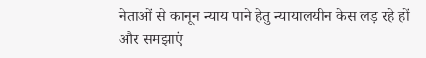नेताओं से कानून न्याय पाने हेतु न्यायालयीन केस लड़ रहे हों और समझाएं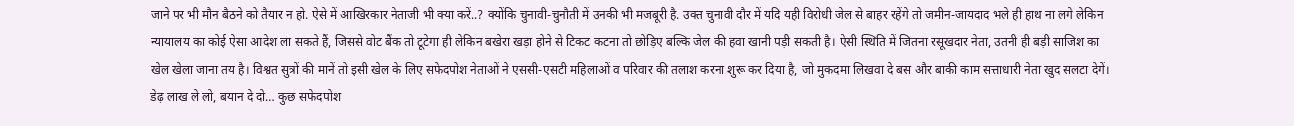जाने पर भी मौन बैठने को तैयार न हो. ऐसे में आखिरकार नेताजी भी क्या करें..? क्योंकि चुनावी-चुनौती में उनकी भी मजबूरी है. उक्त चुनावी दौर में यदि यही विरोधी जेल से बाहर रहेंगे तो जमीन-जायदाद भले ही हाथ ना लगे लेकिन न्यायालय का कोई ऐसा आदेश ला सकते हैं, जिससे वोट बैंक तो टूटेगा ही लेकिन बखेरा खड़ा होने से टिकट कटना तो छोड़िए बल्कि जेल की हवा खानी पड़ी सकती है। ऐसी स्थिति में जितना रसूखदार नेता, उतनी ही बड़ी साजिश का खेल खेला जाना तय है। विश्वत सुत्रों की मानें तो इसी खेल के लिए सफेदपोश नेताओं ने एससी-एसटी महिलाओं व परिवार की तलाश करना शुरू कर दिया है, जो मुकदमा लिखवा दे बस और बाकी काम सत्ताधारी नेता खुद सलटा देगें।
डेढ़ लाख ले लो, बयान दे दो… कुछ सफेदपोश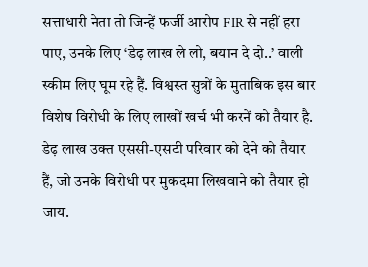सत्ताधारी नेता तो जिन्हें फर्जी आरोप FIR से नहीं हरा पाए, उनके लिए ‘डेढ़ लाख ले लो, बयान दे दो..’ वाली स्कीम लिए घूम रहे हैं. विश्वस्त सुत्रों के मुताबिक इस बार विशेष विरोधी के लिए लाखों खर्च भी करनें को तैयार है. डेढ़ लाख उक्त एससी-एसटी परिवार को देने को तैयार हैं, जो उनके विरोधी पर मुकदमा लिखवाने को तैयार हो जाय.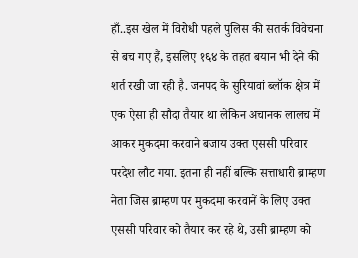हाँ..इस खेल में विरोधी पहले पुलिस की सतर्क विवेचना से बच गए हैं, इसलिए १६४ के तहत बयान भी देने की शर्त रखी जा रही है. जनपद के सुरियावां ब्लॉक क्षेत्र में एक ऐसा ही सौदा तैयार था लेकिन अचानक लालच में आकर मुकदमा करवाने बजाय उक्त एससी परिवार परदेश लौट गया. इतना ही नहीं बल्कि सत्ताधारी ब्राम्हण नेता जिस ब्राम्हण पर मुकदमा करवानें के लिए उक्त एससी परिवार को तैयार कर रहे थे, उसी ब्राम्हण को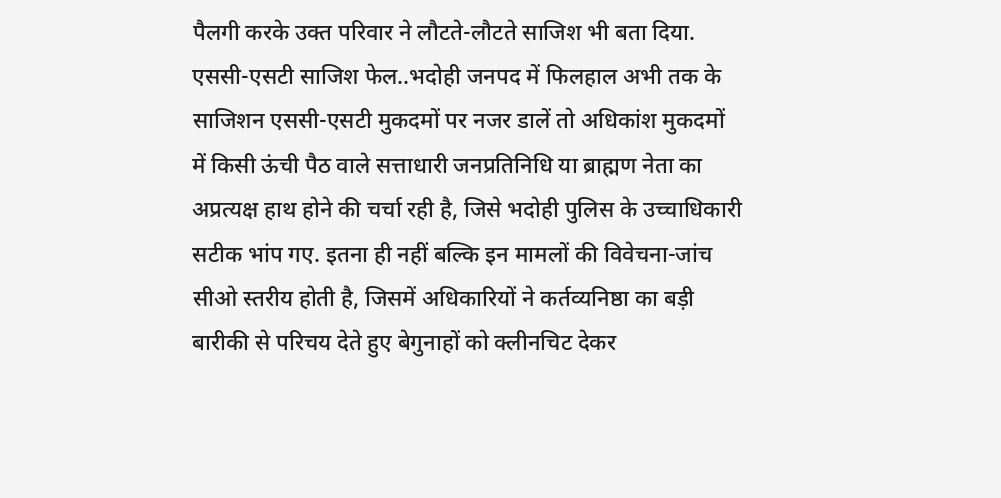पैलगी करके उक्त परिवार ने लौटते-लौटते साजिश भी बता दिया.
एससी-एसटी साजिश फेल..भदोही जनपद में फिलहाल अभी तक के साजिशन एससी-एसटी मुकदमों पर नजर डालें तो अधिकांश मुकदमों में किसी ऊंची पैठ वाले सत्ताधारी जनप्रतिनिधि या ब्राह्मण नेता का अप्रत्यक्ष हाथ होने की चर्चा रही है, जिसे भदोही पुलिस के उच्चाधिकारी सटीक भांप गए. इतना ही नहीं बल्कि इन मामलों की विवेचना-जांच सीओ स्तरीय होती है, जिसमें अधिकारियों ने कर्तव्यनिष्ठा का बड़ी बारीकी से परिचय देते हुए बेगुनाहों को क्लीनचिट देकर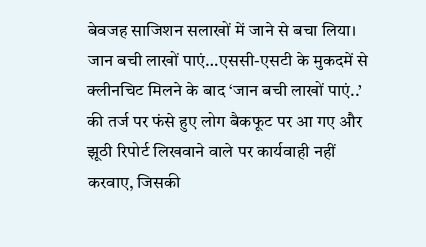बेवजह साजिशन सलाखों में जाने से बचा लिया।
जान बची लाखों पाएं…एससी-एसटी के मुकदमें से क्लीनचिट मिलने के बाद ‘जान बची लाखों पाएं..’ की तर्ज पर फंसे हुए लोग बैकफूट पर आ गए और झूठी रिपोर्ट लिखवाने वाले पर कार्यवाही नहीं करवाए, जिसकी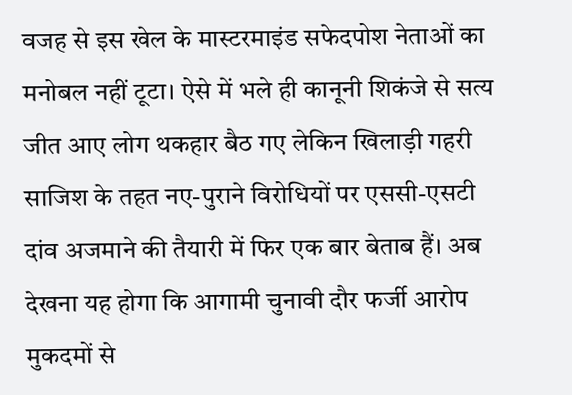वजह से इस खेल के मास्टरमाइंड सफेदपोश नेताओं का मनोबल नहीं टूटा। ऐसे में भले ही कानूनी शिकंजे से सत्य जीत आए लोग थकहार बैठ गए लेकिन खिलाड़ी गहरी साजिश के तहत नए-पुराने विरोधियों पर एससी-एसटी दांव अजमाने की तैयारी में फिर एक बार बेताब हैं। अब देखना यह होगा कि आगामी चुनावी दौर फर्जी आरोप मुकदमों से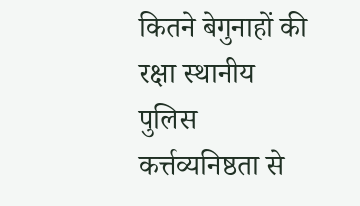कितने बेगुनाहों की रक्षा स्थानीय पुलिस कर्त्तव्यनिष्ठता से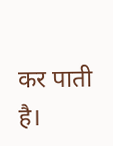कर पाती है।